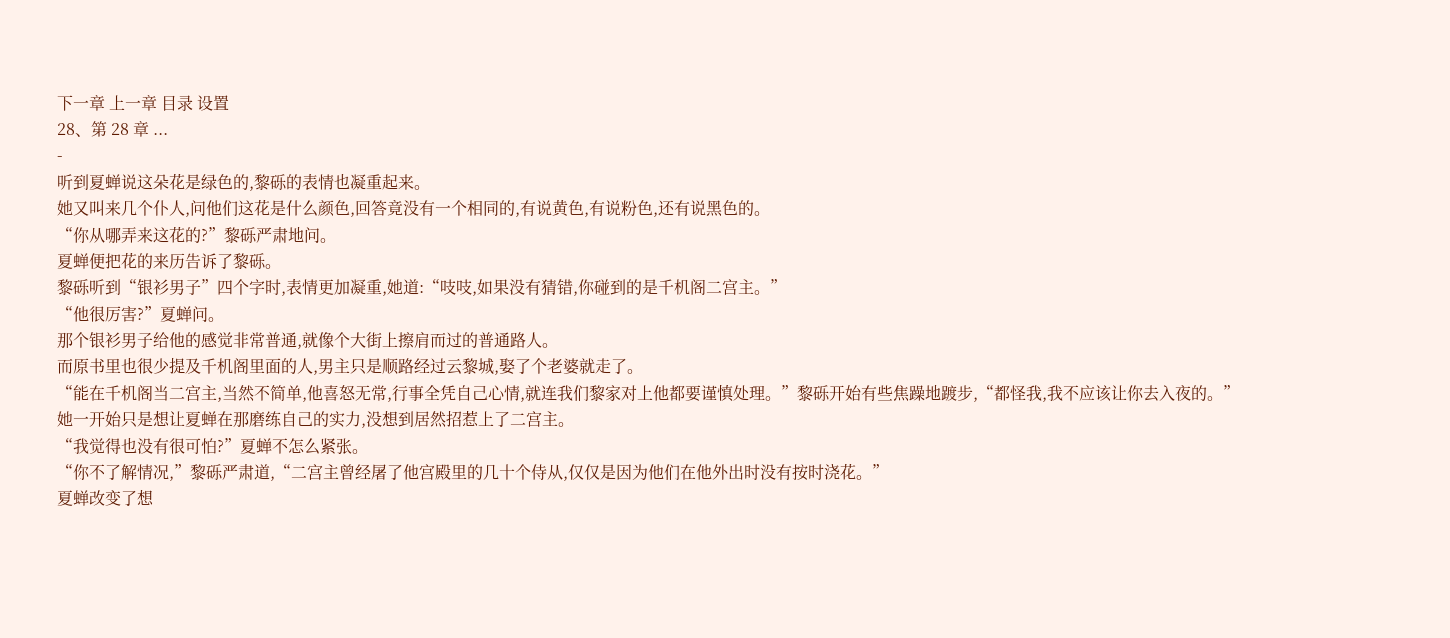下一章 上一章 目录 设置
28、第 28 章 ...
-
听到夏蝉说这朵花是绿色的,黎砾的表情也凝重起来。
她又叫来几个仆人,问他们这花是什么颜色,回答竟没有一个相同的,有说黄色,有说粉色,还有说黑色的。
“你从哪弄来这花的?”黎砾严肃地问。
夏蝉便把花的来历告诉了黎砾。
黎砾听到“银衫男子”四个字时,表情更加凝重,她道:“吱吱,如果没有猜错,你碰到的是千机阁二宫主。”
“他很厉害?”夏蝉问。
那个银衫男子给他的感觉非常普通,就像个大街上擦肩而过的普通路人。
而原书里也很少提及千机阁里面的人,男主只是顺路经过云黎城,娶了个老婆就走了。
“能在千机阁当二宫主,当然不简单,他喜怒无常,行事全凭自己心情,就连我们黎家对上他都要谨慎处理。”黎砾开始有些焦躁地踱步,“都怪我,我不应该让你去入夜的。”
她一开始只是想让夏蝉在那磨练自己的实力,没想到居然招惹上了二宫主。
“我觉得也没有很可怕?”夏蝉不怎么紧张。
“你不了解情况,”黎砾严肃道,“二宫主曾经屠了他宫殿里的几十个侍从,仅仅是因为他们在他外出时没有按时浇花。”
夏蝉改变了想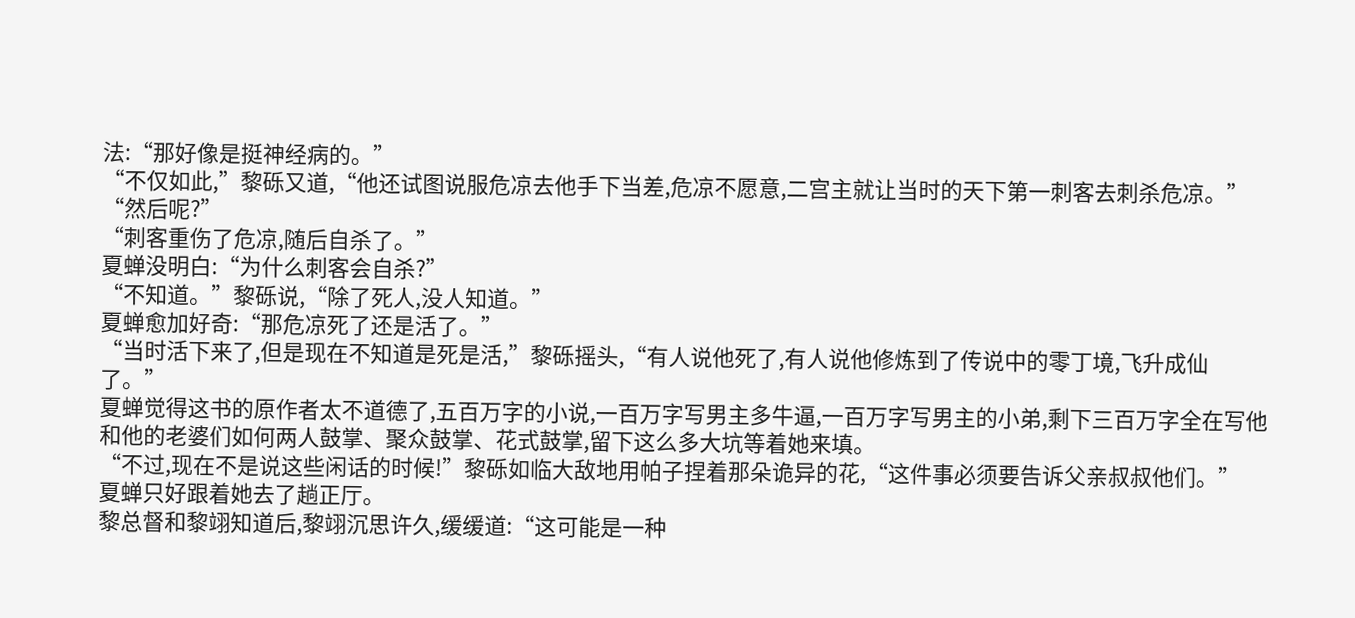法:“那好像是挺神经病的。”
“不仅如此,”黎砾又道,“他还试图说服危凉去他手下当差,危凉不愿意,二宫主就让当时的天下第一刺客去刺杀危凉。”
“然后呢?”
“刺客重伤了危凉,随后自杀了。”
夏蝉没明白:“为什么刺客会自杀?”
“不知道。”黎砾说,“除了死人,没人知道。”
夏蝉愈加好奇:“那危凉死了还是活了。”
“当时活下来了,但是现在不知道是死是活,”黎砾摇头,“有人说他死了,有人说他修炼到了传说中的零丁境,飞升成仙了。”
夏蝉觉得这书的原作者太不道德了,五百万字的小说,一百万字写男主多牛逼,一百万字写男主的小弟,剩下三百万字全在写他和他的老婆们如何两人鼓掌、聚众鼓掌、花式鼓掌,留下这么多大坑等着她来填。
“不过,现在不是说这些闲话的时候!”黎砾如临大敌地用帕子捏着那朵诡异的花,“这件事必须要告诉父亲叔叔他们。”
夏蝉只好跟着她去了趟正厅。
黎总督和黎翊知道后,黎翊沉思许久,缓缓道:“这可能是一种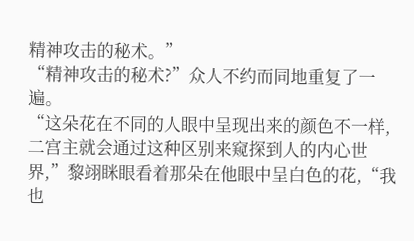精神攻击的秘术。”
“精神攻击的秘术?”众人不约而同地重复了一遍。
“这朵花在不同的人眼中呈现出来的颜色不一样,二宫主就会通过这种区别来窥探到人的内心世界,”黎翊眯眼看着那朵在他眼中呈白色的花,“我也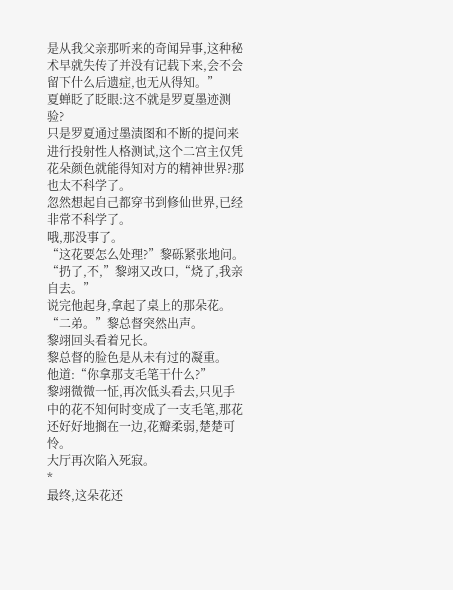是从我父亲那听来的奇闻异事,这种秘术早就失传了并没有记载下来,会不会留下什么后遗症,也无从得知。”
夏蝉眨了眨眼:这不就是罗夏墨迹测验?
只是罗夏通过墨渍图和不断的提问来进行投射性人格测试,这个二宫主仅凭花朵颜色就能得知对方的精神世界?那也太不科学了。
忽然想起自己都穿书到修仙世界,已经非常不科学了。
哦,那没事了。
“这花要怎么处理?”黎砾紧张地问。
“扔了,不,”黎翊又改口,“烧了,我亲自去。”
说完他起身,拿起了桌上的那朵花。
“二弟。”黎总督突然出声。
黎翊回头看着兄长。
黎总督的脸色是从未有过的凝重。
他道:“你拿那支毛笔干什么?”
黎翊微微一怔,再次低头看去,只见手中的花不知何时变成了一支毛笔,那花还好好地搁在一边,花瓣柔弱,楚楚可怜。
大厅再次陷入死寂。
*
最终,这朵花还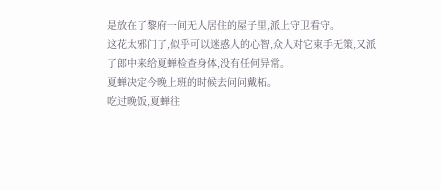是放在了黎府一间无人居住的屋子里,派上守卫看守。
这花太邪门了,似乎可以迷惑人的心智,众人对它束手无策,又派了郎中来给夏蝉检查身体,没有任何异常。
夏蝉决定今晚上班的时候去问问戴柘。
吃过晚饭,夏蝉往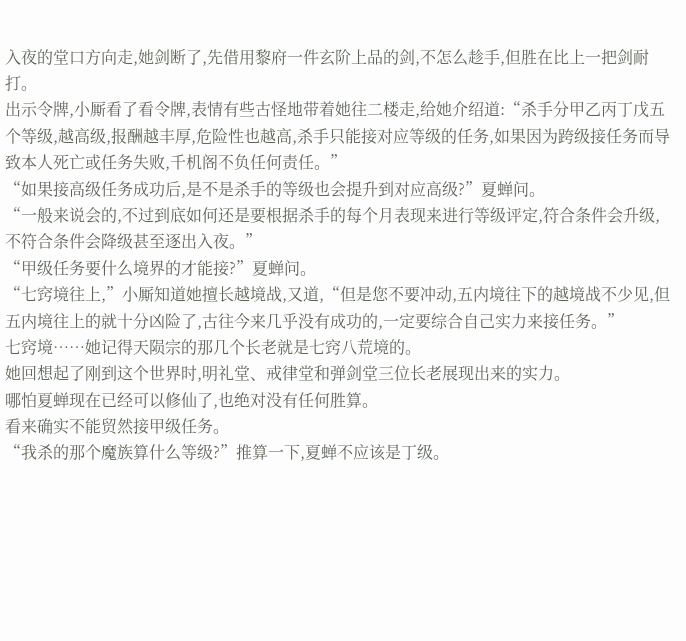入夜的堂口方向走,她剑断了,先借用黎府一件玄阶上品的剑,不怎么趁手,但胜在比上一把剑耐打。
出示令牌,小厮看了看令牌,表情有些古怪地带着她往二楼走,给她介绍道:“杀手分甲乙丙丁戊五个等级,越高级,报酬越丰厚,危险性也越高,杀手只能接对应等级的任务,如果因为跨级接任务而导致本人死亡或任务失败,千机阁不负任何责任。”
“如果接高级任务成功后,是不是杀手的等级也会提升到对应高级?”夏蝉问。
“一般来说会的,不过到底如何还是要根据杀手的每个月表现来进行等级评定,符合条件会升级,不符合条件会降级甚至逐出入夜。”
“甲级任务要什么境界的才能接?”夏蝉问。
“七窍境往上,”小厮知道她擅长越境战,又道,“但是您不要冲动,五内境往下的越境战不少见,但五内境往上的就十分凶险了,古往今来几乎没有成功的,一定要综合自己实力来接任务。”
七窍境……她记得天陨宗的那几个长老就是七窍八荒境的。
她回想起了刚到这个世界时,明礼堂、戒律堂和弹剑堂三位长老展现出来的实力。
哪怕夏蝉现在已经可以修仙了,也绝对没有任何胜算。
看来确实不能贸然接甲级任务。
“我杀的那个魔族算什么等级?”推算一下,夏蝉不应该是丁级。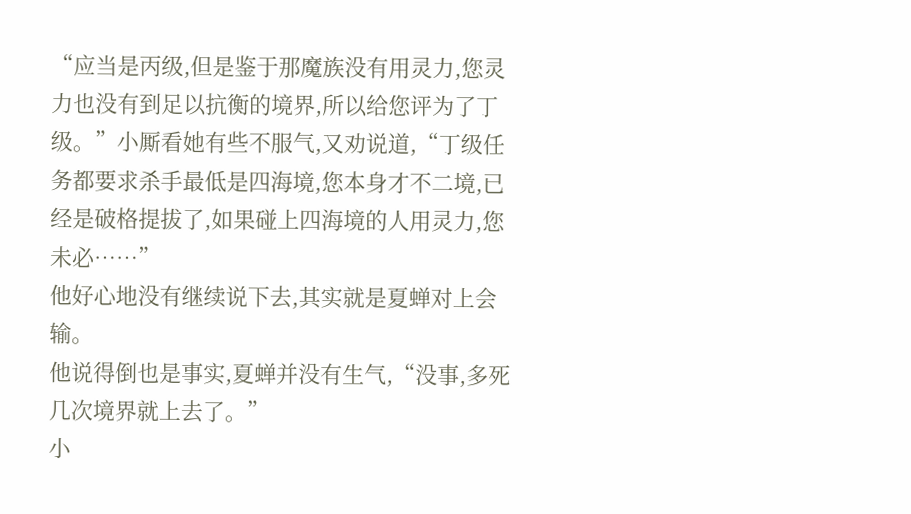“应当是丙级,但是鉴于那魔族没有用灵力,您灵力也没有到足以抗衡的境界,所以给您评为了丁级。”小厮看她有些不服气,又劝说道,“丁级任务都要求杀手最低是四海境,您本身才不二境,已经是破格提拔了,如果碰上四海境的人用灵力,您未必……”
他好心地没有继续说下去,其实就是夏蝉对上会输。
他说得倒也是事实,夏蝉并没有生气,“没事,多死几次境界就上去了。”
小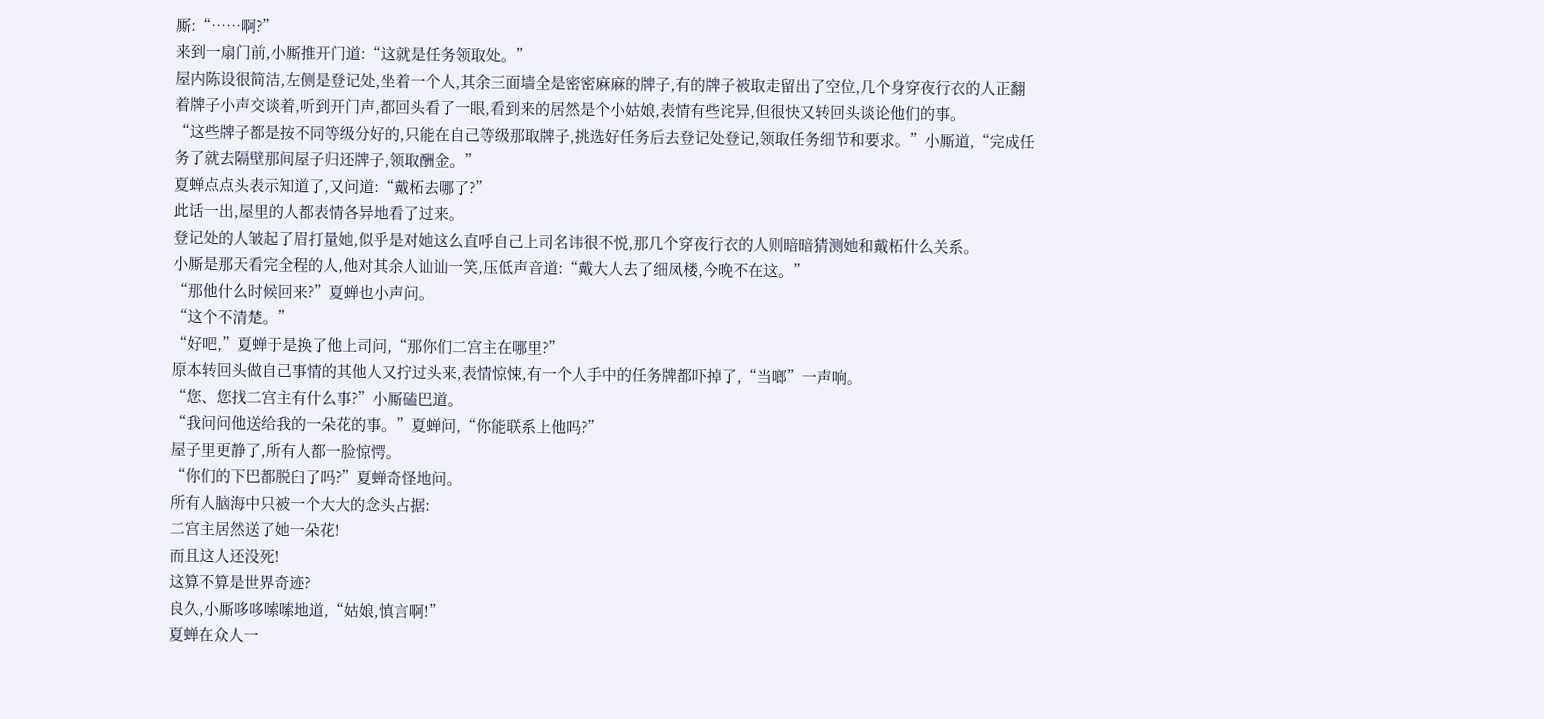厮:“……啊?”
来到一扇门前,小厮推开门道:“这就是任务领取处。”
屋内陈设很简洁,左侧是登记处,坐着一个人,其余三面墙全是密密麻麻的牌子,有的牌子被取走留出了空位,几个身穿夜行衣的人正翻着牌子小声交谈着,听到开门声,都回头看了一眼,看到来的居然是个小姑娘,表情有些诧异,但很快又转回头谈论他们的事。
“这些牌子都是按不同等级分好的,只能在自己等级那取牌子,挑选好任务后去登记处登记,领取任务细节和要求。”小厮道,“完成任务了就去隔壁那间屋子归还牌子,领取酬金。”
夏蝉点点头表示知道了,又问道:“戴柘去哪了?”
此话一出,屋里的人都表情各异地看了过来。
登记处的人皱起了眉打量她,似乎是对她这么直呼自己上司名讳很不悦,那几个穿夜行衣的人则暗暗猜测她和戴柘什么关系。
小厮是那天看完全程的人,他对其余人讪讪一笑,压低声音道:“戴大人去了细凤楼,今晚不在这。”
“那他什么时候回来?”夏蝉也小声问。
“这个不清楚。”
“好吧,”夏蝉于是换了他上司问,“那你们二宫主在哪里?”
原本转回头做自己事情的其他人又拧过头来,表情惊悚,有一个人手中的任务牌都吓掉了,“当啷”一声响。
“您、您找二宫主有什么事?”小厮磕巴道。
“我问问他送给我的一朵花的事。”夏蝉问,“你能联系上他吗?”
屋子里更静了,所有人都一脸惊愕。
“你们的下巴都脱臼了吗?”夏蝉奇怪地问。
所有人脑海中只被一个大大的念头占据:
二宫主居然送了她一朵花!
而且这人还没死!
这算不算是世界奇迹?
良久,小厮哆哆嗦嗦地道,“姑娘,慎言啊!”
夏蝉在众人一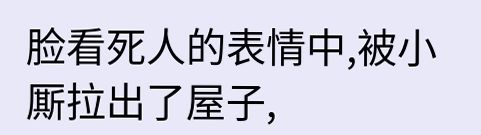脸看死人的表情中,被小厮拉出了屋子,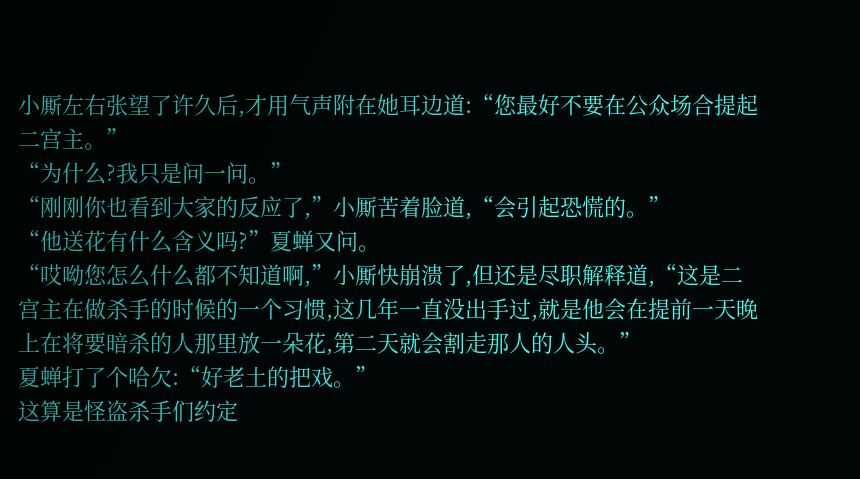小厮左右张望了许久后,才用气声附在她耳边道:“您最好不要在公众场合提起二宫主。”
“为什么?我只是问一问。”
“刚刚你也看到大家的反应了,”小厮苦着脸道,“会引起恐慌的。”
“他送花有什么含义吗?”夏蝉又问。
“哎呦您怎么什么都不知道啊,”小厮快崩溃了,但还是尽职解释道,“这是二宫主在做杀手的时候的一个习惯,这几年一直没出手过,就是他会在提前一天晚上在将要暗杀的人那里放一朵花,第二天就会割走那人的人头。”
夏蝉打了个哈欠:“好老土的把戏。”
这算是怪盗杀手们约定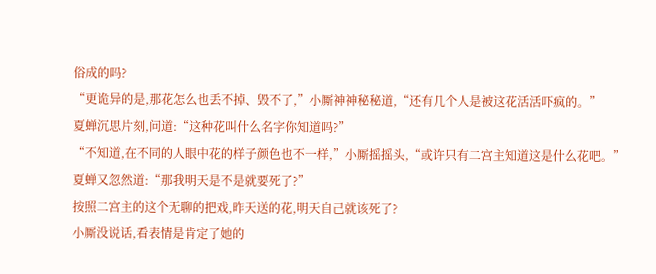俗成的吗?
“更诡异的是,那花怎么也丢不掉、毁不了,”小厮神神秘秘道,“还有几个人是被这花活活吓疯的。”
夏蝉沉思片刻,问道:“这种花叫什么名字你知道吗?”
“不知道,在不同的人眼中花的样子颜色也不一样,”小厮摇摇头,“或许只有二宫主知道这是什么花吧。”
夏蝉又忽然道:“那我明天是不是就要死了?”
按照二宫主的这个无聊的把戏,昨天送的花,明天自己就该死了?
小厮没说话,看表情是肯定了她的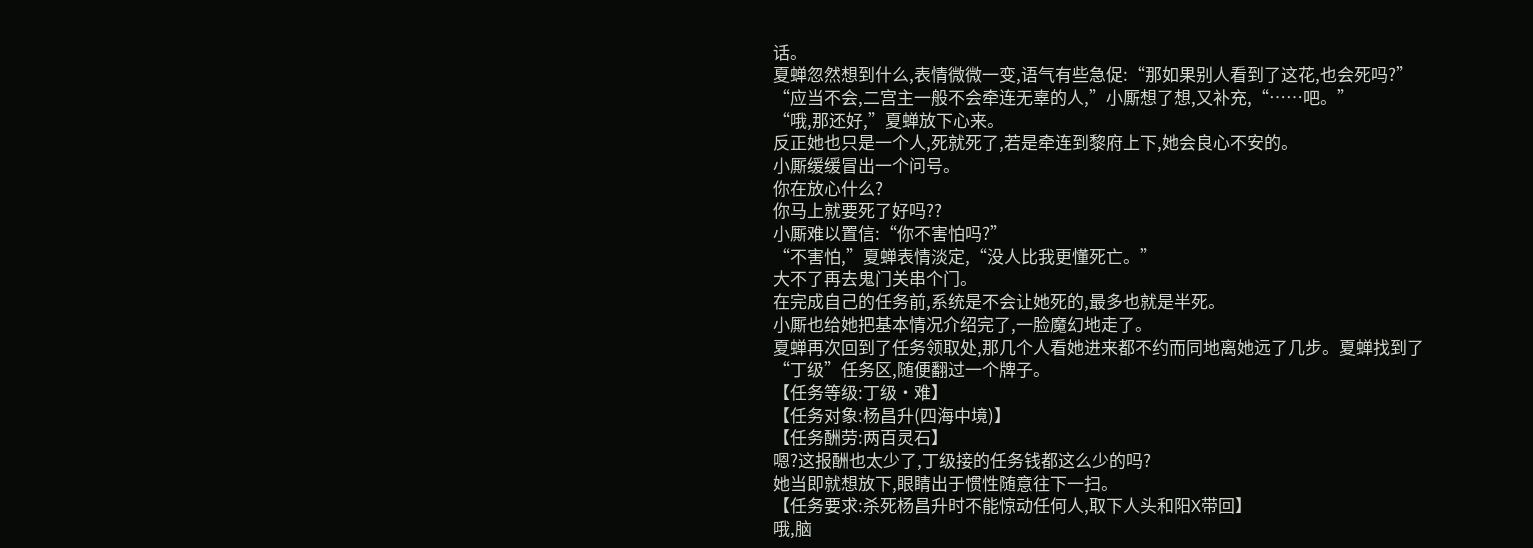话。
夏蝉忽然想到什么,表情微微一变,语气有些急促:“那如果别人看到了这花,也会死吗?”
“应当不会,二宫主一般不会牵连无辜的人,”小厮想了想,又补充,“……吧。”
“哦,那还好,”夏蝉放下心来。
反正她也只是一个人,死就死了,若是牵连到黎府上下,她会良心不安的。
小厮缓缓冒出一个问号。
你在放心什么?
你马上就要死了好吗??
小厮难以置信:“你不害怕吗?”
“不害怕,”夏蝉表情淡定,“没人比我更懂死亡。”
大不了再去鬼门关串个门。
在完成自己的任务前,系统是不会让她死的,最多也就是半死。
小厮也给她把基本情况介绍完了,一脸魔幻地走了。
夏蝉再次回到了任务领取处,那几个人看她进来都不约而同地离她远了几步。夏蝉找到了“丁级”任务区,随便翻过一个牌子。
【任务等级:丁级·难】
【任务对象:杨昌升(四海中境)】
【任务酬劳:两百灵石】
嗯?这报酬也太少了,丁级接的任务钱都这么少的吗?
她当即就想放下,眼睛出于惯性随意往下一扫。
【任务要求:杀死杨昌升时不能惊动任何人,取下人头和阳X带回】
哦,脑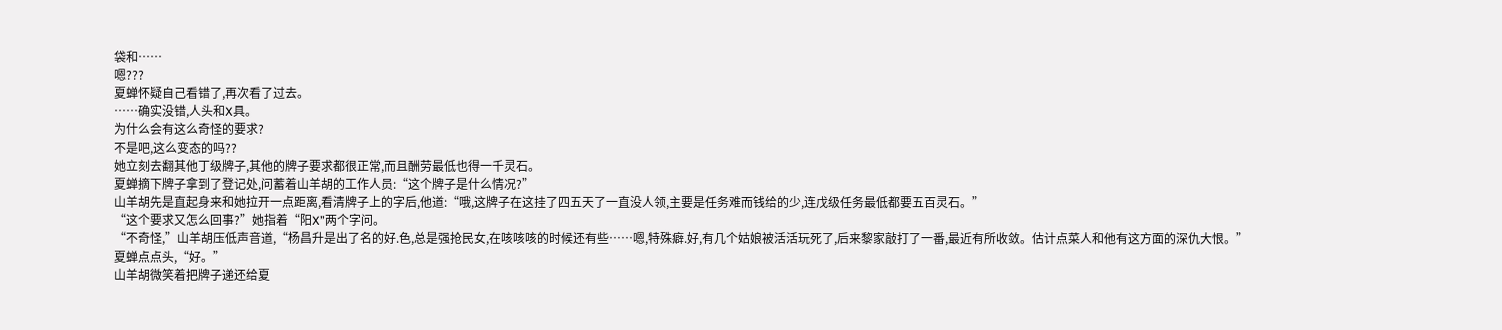袋和……
嗯???
夏蝉怀疑自己看错了,再次看了过去。
……确实没错,人头和X具。
为什么会有这么奇怪的要求?
不是吧,这么变态的吗??
她立刻去翻其他丁级牌子,其他的牌子要求都很正常,而且酬劳最低也得一千灵石。
夏蝉摘下牌子拿到了登记处,问蓄着山羊胡的工作人员:“这个牌子是什么情况?”
山羊胡先是直起身来和她拉开一点距离,看清牌子上的字后,他道:“哦,这牌子在这挂了四五天了一直没人领,主要是任务难而钱给的少,连戊级任务最低都要五百灵石。”
“这个要求又怎么回事?”她指着“阳X”两个字问。
“不奇怪,”山羊胡压低声音道,“杨昌升是出了名的好.色,总是强抢民女,在咳咳咳的时候还有些……嗯,特殊癖.好,有几个姑娘被活活玩死了,后来黎家敲打了一番,最近有所收敛。估计点菜人和他有这方面的深仇大恨。”
夏蝉点点头,“好。”
山羊胡微笑着把牌子递还给夏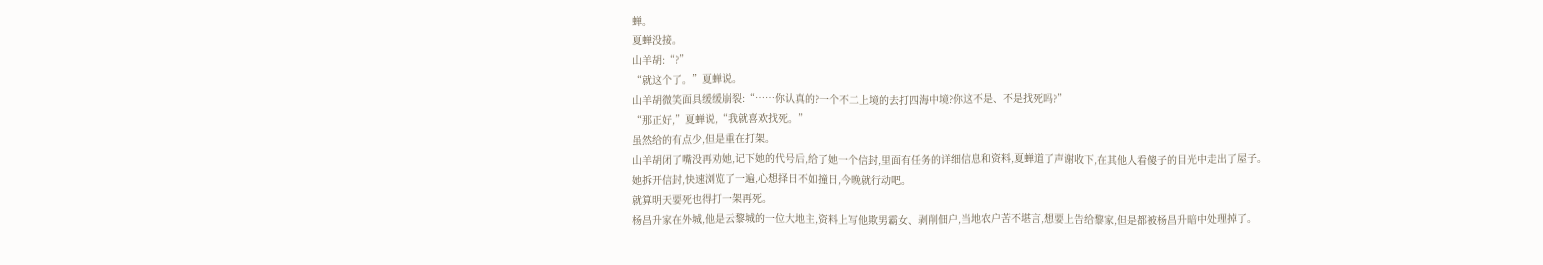蝉。
夏蝉没接。
山羊胡:“?”
“就这个了。”夏蝉说。
山羊胡微笑面具缓缓崩裂:“……你认真的?一个不二上境的去打四海中境?你这不是、不是找死吗?”
“那正好,”夏蝉说,“我就喜欢找死。”
虽然给的有点少,但是重在打架。
山羊胡闭了嘴没再劝她,记下她的代号后,给了她一个信封,里面有任务的详细信息和资料,夏蝉道了声谢收下,在其他人看傻子的目光中走出了屋子。
她拆开信封,快速浏览了一遍,心想择日不如撞日,今晚就行动吧。
就算明天要死也得打一架再死。
杨昌升家在外城,他是云黎城的一位大地主,资料上写他欺男霸女、剥削佃户,当地农户苦不堪言,想要上告给黎家,但是都被杨昌升暗中处理掉了。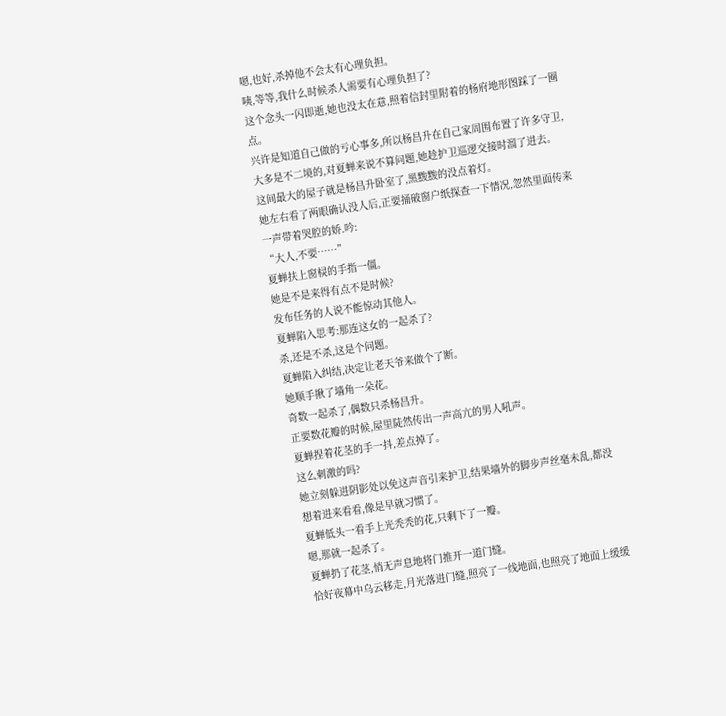嗯,也好,杀掉他不会太有心理负担。
咦,等等,我什么时候杀人需要有心理负担了?
这个念头一闪即逝,她也没太在意,照着信封里附着的杨府地形图踩了一圈点。
兴许是知道自己做的亏心事多,所以杨昌升在自己家周围布置了许多守卫,大多是不二境的,对夏蝉来说不算问题,她趁护卫巡逻交接时溜了进去。
这间最大的屋子就是杨昌升卧室了,黑黢黢的没点着灯。
她左右看了两眼确认没人后,正要捅破窗户纸探查一下情况,忽然里面传来一声带着哭腔的娇.吟:
“大人,不要……”
夏蝉扶上窗棂的手指一僵。
她是不是来得有点不是时候?
发布任务的人说不能惊动其他人。
夏蝉陷入思考:那连这女的一起杀了?
杀,还是不杀,这是个问题。
夏蝉陷入纠结,决定让老天爷来做个了断。
她顺手揪了墙角一朵花。
奇数一起杀了,偶数只杀杨昌升。
正要数花瓣的时候,屋里陡然传出一声高亢的男人吼声。
夏蝉捏着花茎的手一抖,差点掉了。
这么刺激的吗?
她立刻躲进阴影处以免这声音引来护卫,结果墙外的脚步声丝毫未乱,都没想着进来看看,像是早就习惯了。
夏蝉低头一看手上光秃秃的花,只剩下了一瓣。
嗯,那就一起杀了。
夏蝉扔了花茎,悄无声息地将门推开一道门缝。
恰好夜幕中乌云移走,月光落进门缝,照亮了一线地面,也照亮了地面上缓缓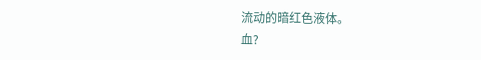流动的暗红色液体。
血?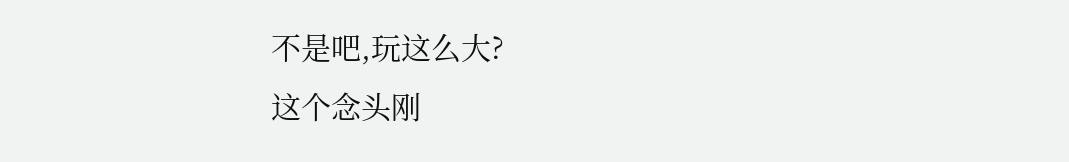不是吧,玩这么大?
这个念头刚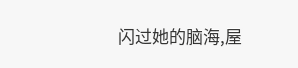闪过她的脑海,屋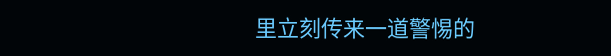里立刻传来一道警惕的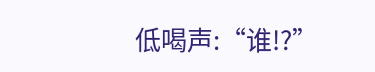低喝声:“谁!?”